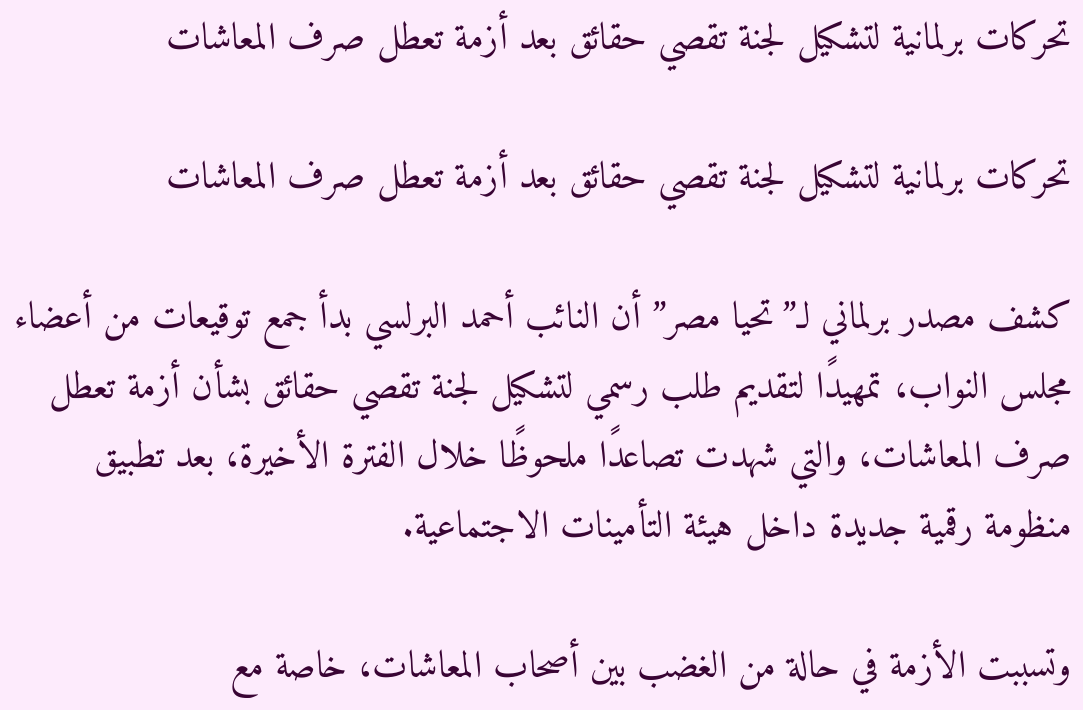تحركات برلمانية لتشكيل لجنة تقصي حقائق بعد أزمة تعطل صرف المعاشات

تحركات برلمانية لتشكيل لجنة تقصي حقائق بعد أزمة تعطل صرف المعاشات

كشف مصدر برلماني لـ”تحيا مصر” أن النائب أحمد البرلسي بدأ جمع توقيعات من أعضاء مجلس النواب، تمهيدًا لتقديم طلب رسمي لتشكيل لجنة تقصي حقائق بشأن أزمة تعطل صرف المعاشات، والتي شهدت تصاعدًا ملحوظًا خلال الفترة الأخيرة، بعد تطبيق منظومة رقمية جديدة داخل هيئة التأمينات الاجتماعية.

وتسببت الأزمة في حالة من الغضب بين أصحاب المعاشات، خاصة مع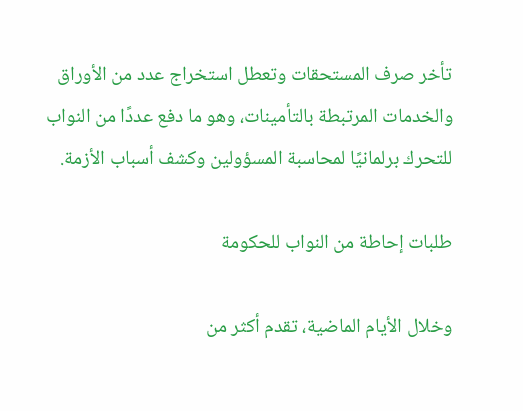تأخر صرف المستحقات وتعطل استخراج عدد من الأوراق والخدمات المرتبطة بالتأمينات، وهو ما دفع عددًا من النواب للتحرك برلمانيًا لمحاسبة المسؤولين وكشف أسباب الأزمة.

طلبات إحاطة من النواب للحكومة

وخلال الأيام الماضية، تقدم أكثر من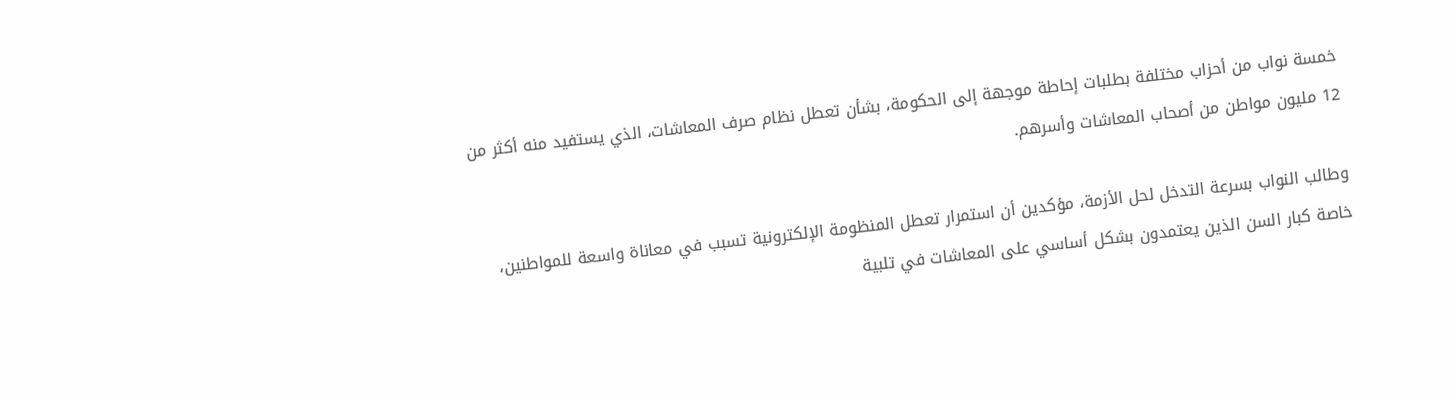خمسة نواب من أحزاب مختلفة بطلبات إحاطة موجهة إلى الحكومة، بشأن تعطل نظام صرف المعاشات، الذي يستفيد منه أكثر من 12 مليون مواطن من أصحاب المعاشات وأسرهم.

وطالب النواب بسرعة التدخل لحل الأزمة، مؤكدين أن استمرار تعطل المنظومة الإلكترونية تسبب في معاناة واسعة للمواطنين، خاصة كبار السن الذين يعتمدون بشكل أساسي على المعاشات في تلبية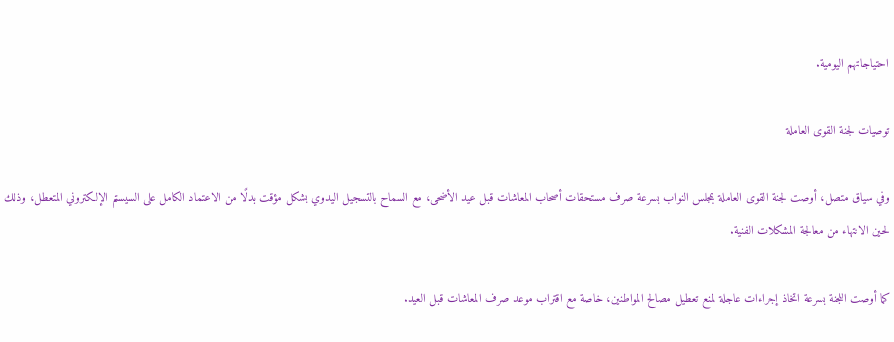احتياجاتهم اليومية.

توصيات لجنة القوى العاملة

وفي سياق متصل، أوصت لجنة القوى العاملة بمجلس النواب بسرعة صرف مستحقات أصحاب المعاشات قبل عيد الأضحى، مع السماح بالتسجيل اليدوي بشكل مؤقت بدلًا من الاعتماد الكامل على السيستم الإلكتروني المتعطل، وذلك لحين الانتهاء من معالجة المشكلات الفنية.

كما أوصت اللجنة بسرعة اتخاذ إجراءات عاجلة لمنع تعطيل مصالح المواطنين، خاصة مع اقتراب موعد صرف المعاشات قبل العيد.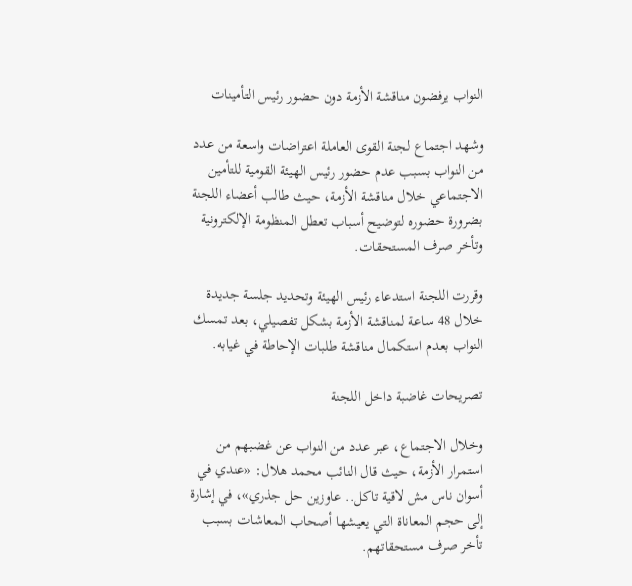النواب يرفضون مناقشة الأزمة دون حضور رئيس التأمينات

وشهد اجتماع لجنة القوى العاملة اعتراضات واسعة من عدد من النواب بسبب عدم حضور رئيس الهيئة القومية للتأمين الاجتماعي خلال مناقشة الأزمة، حيث طالب أعضاء اللجنة بضرورة حضوره لتوضيح أسباب تعطل المنظومة الإلكترونية وتأخر صرف المستحقات.

وقررت اللجنة استدعاء رئيس الهيئة وتحديد جلسة جديدة خلال 48 ساعة لمناقشة الأزمة بشكل تفصيلي، بعد تمسك النواب بعدم استكمال مناقشة طلبات الإحاطة في غيابه.

تصريحات غاضبة داخل اللجنة

وخلال الاجتماع، عبر عدد من النواب عن غضبهم من استمرار الأزمة، حيث قال النائب محمد هلال: «عندي في أسوان ناس مش لاقية تاكل.. عاوزين حل جذري»، في إشارة إلى حجم المعاناة التي يعيشها أصحاب المعاشات بسبب تأخر صرف مستحقاتهم.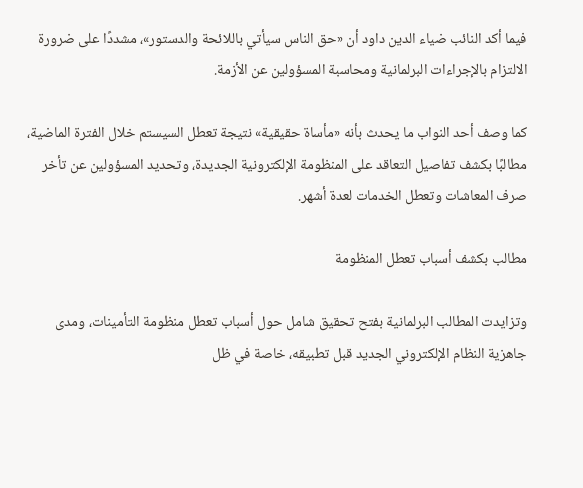فيما أكد النائب ضياء الدين داود أن «حق الناس سيأتي باللائحة والدستور»، مشددًا على ضرورة الالتزام بالإجراءات البرلمانية ومحاسبة المسؤولين عن الأزمة.

كما وصف أحد النواب ما يحدث بأنه «مأساة حقيقية» نتيجة تعطل السيستم خلال الفترة الماضية، مطالبًا بكشف تفاصيل التعاقد على المنظومة الإلكترونية الجديدة، وتحديد المسؤولين عن تأخر صرف المعاشات وتعطل الخدمات لعدة أشهر.

مطالب بكشف أسباب تعطل المنظومة

وتزايدت المطالب البرلمانية بفتح تحقيق شامل حول أسباب تعطل منظومة التأمينات، ومدى جاهزية النظام الإلكتروني الجديد قبل تطبيقه، خاصة في ظل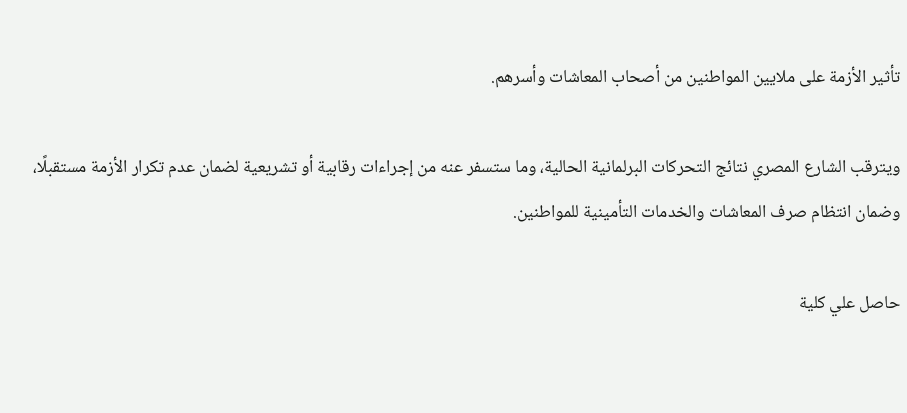تأثير الأزمة على ملايين المواطنين من أصحاب المعاشات وأسرهم.

ويترقب الشارع المصري نتائج التحركات البرلمانية الحالية، وما ستسفر عنه من إجراءات رقابية أو تشريعية لضمان عدم تكرار الأزمة مستقبلًا، وضمان انتظام صرف المعاشات والخدمات التأمينية للمواطنين.

حاصل علي كلية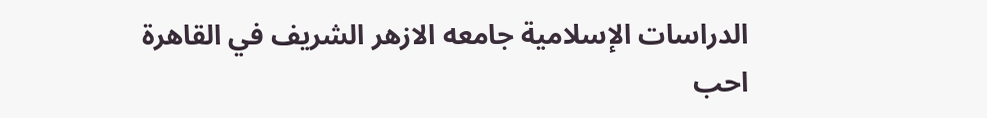الدراسات الإسلامية جامعه الازهر الشريف في القاهرة احب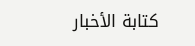كتابة الأخبار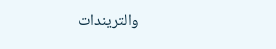والتريندات